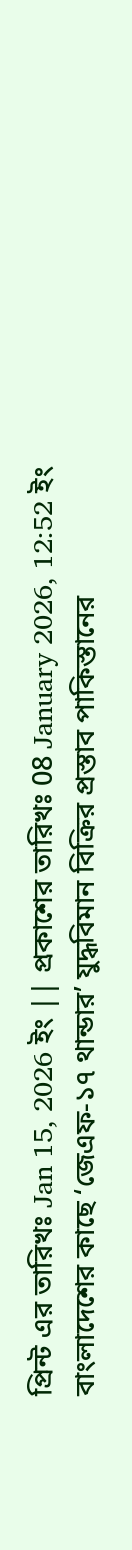প্রিন্ট এর তারিখঃ Jan 15, 2026 ইং || প্রকাশের তারিখঃ 08 January 2026, 12:52 ইং
বাংলাদেশের কাছে ‘জেএফ-১৭ থান্ডার’ যুদ্ধবিমান বিক্রির প্রস্তাব পাকিস্তানের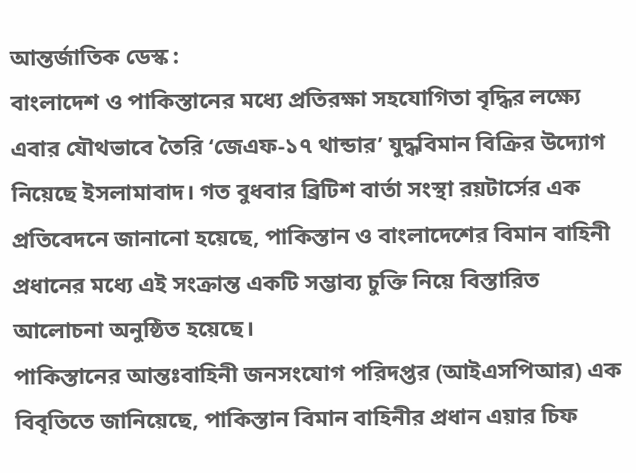আন্তর্জাতিক ডেস্ক :
বাংলাদেশ ও পাকিস্তানের মধ্যে প্রতিরক্ষা সহযোগিতা বৃদ্ধির লক্ষ্যে এবার যৌথভাবে তৈরি ‘জেএফ-১৭ থান্ডার’ যুদ্ধবিমান বিক্রির উদ্যোগ নিয়েছে ইসলামাবাদ। গত বুধবার ব্রিটিশ বার্তা সংস্থা রয়টার্সের এক প্রতিবেদনে জানানো হয়েছে, পাকিস্তান ও বাংলাদেশের বিমান বাহিনী প্রধানের মধ্যে এই সংক্রান্ত একটি সম্ভাব্য চুক্তি নিয়ে বিস্তারিত আলোচনা অনুষ্ঠিত হয়েছে।
পাকিস্তানের আন্তঃবাহিনী জনসংযোগ পরিদপ্তর (আইএসপিআর) এক বিবৃতিতে জানিয়েছে, পাকিস্তান বিমান বাহিনীর প্রধান এয়ার চিফ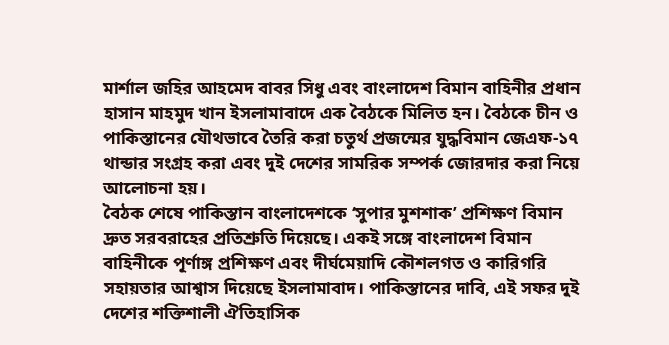মার্শাল জহির আহমেদ বাবর সিধু এবং বাংলাদেশ বিমান বাহিনীর প্রধান হাসান মাহমুদ খান ইসলামাবাদে এক বৈঠকে মিলিত হন। বৈঠকে চীন ও পাকিস্তানের যৌথভাবে তৈরি করা চতুর্থ প্রজন্মের যুদ্ধবিমান জেএফ-১৭ থান্ডার সংগ্রহ করা এবং দুই দেশের সামরিক সম্পর্ক জোরদার করা নিয়ে আলোচনা হয়।
বৈঠক শেষে পাকিস্তান বাংলাদেশকে ‘সুপার মুশশাক’ প্রশিক্ষণ বিমান দ্রুত সরবরাহের প্রতিশ্রুতি দিয়েছে। একই সঙ্গে বাংলাদেশ বিমান বাহিনীকে পূর্ণাঙ্গ প্রশিক্ষণ এবং দীর্ঘমেয়াদি কৌশলগত ও কারিগরি সহায়তার আশ্বাস দিয়েছে ইসলামাবাদ। পাকিস্তানের দাবি, এই সফর দুই দেশের শক্তিশালী ঐতিহাসিক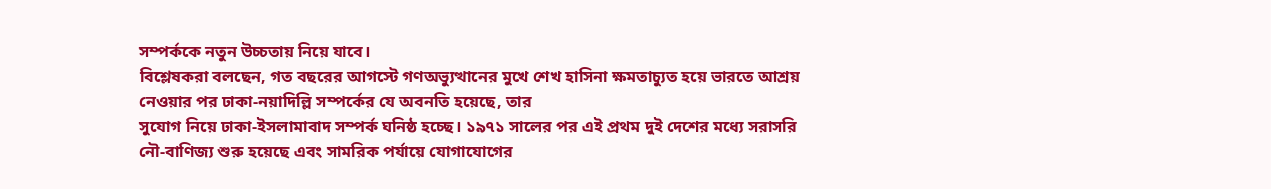সম্পর্ককে নতুন উচ্চতায় নিয়ে যাবে।
বিশ্লেষকরা বলছেন, গত বছরের আগস্টে গণঅভ্যুত্থানের মুখে শেখ হাসিনা ক্ষমতাচ্যুত হয়ে ভারতে আশ্রয় নেওয়ার পর ঢাকা-নয়াদিল্লি সম্পর্কের যে অবনতি হয়েছে, তার
সুযোগ নিয়ে ঢাকা-ইসলামাবাদ সম্পর্ক ঘনিষ্ঠ হচ্ছে। ১৯৭১ সালের পর এই প্রথম দুই দেশের মধ্যে সরাসরি নৌ-বাণিজ্য শুরু হয়েছে এবং সামরিক পর্যায়ে যোগাযোগের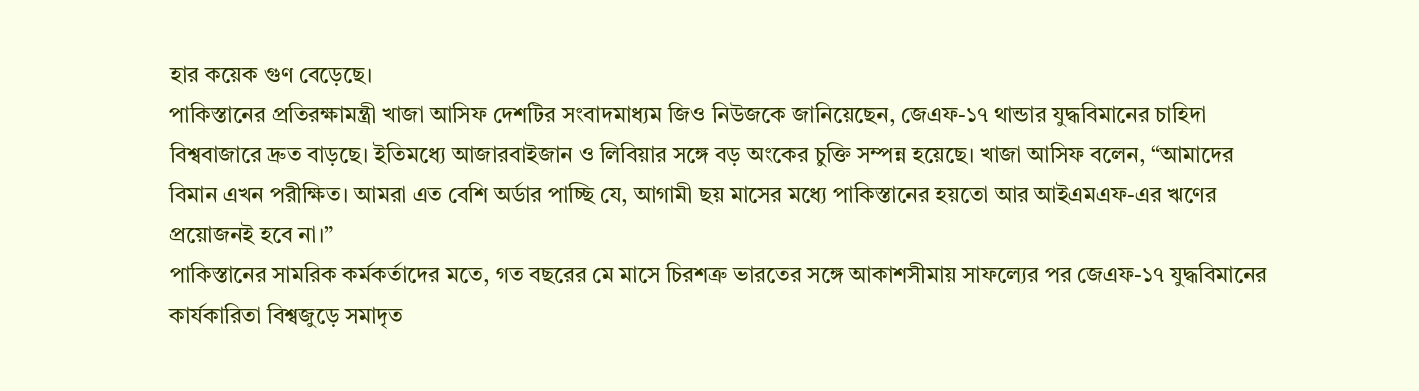হার কয়েক গুণ বেড়েছে।
পাকিস্তানের প্রতিরক্ষামন্ত্রী খাজা আসিফ দেশটির সংবাদমাধ্যম জিও নিউজকে জানিয়েছেন, জেএফ-১৭ থান্ডার যুদ্ধবিমানের চাহিদা বিশ্ববাজারে দ্রুত বাড়ছে। ইতিমধ্যে আজারবাইজান ও লিবিয়ার সঙ্গে বড় অংকের চুক্তি সম্পন্ন হয়েছে। খাজা আসিফ বলেন, “আমাদের বিমান এখন পরীক্ষিত। আমরা এত বেশি অর্ডার পাচ্ছি যে, আগামী ছয় মাসের মধ্যে পাকিস্তানের হয়তো আর আইএমএফ-এর ঋণের প্রয়োজনই হবে না।”
পাকিস্তানের সামরিক কর্মকর্তাদের মতে, গত বছরের মে মাসে চিরশত্রু ভারতের সঙ্গে আকাশসীমায় সাফল্যের পর জেএফ-১৭ যুদ্ধবিমানের কার্যকারিতা বিশ্বজুড়ে সমাদৃত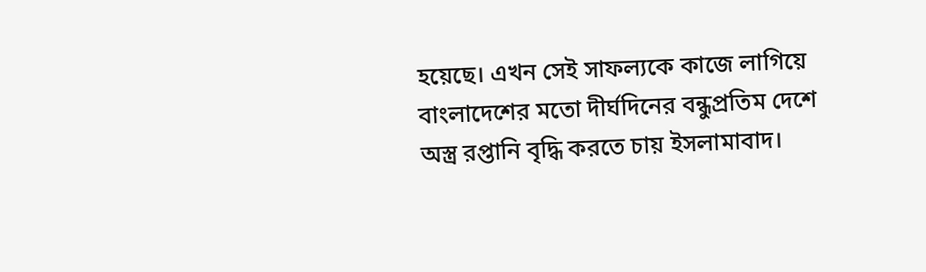হয়েছে। এখন সেই সাফল্যকে কাজে লাগিয়ে বাংলাদেশের মতো দীর্ঘদিনের বন্ধুপ্রতিম দেশে অস্ত্র রপ্তানি বৃদ্ধি করতে চায় ইসলামাবাদ।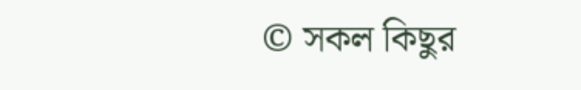© সকল কিছুর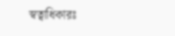স্বত্বাধিকারঃ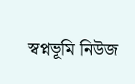স্বপ্নভূমি নিউজ